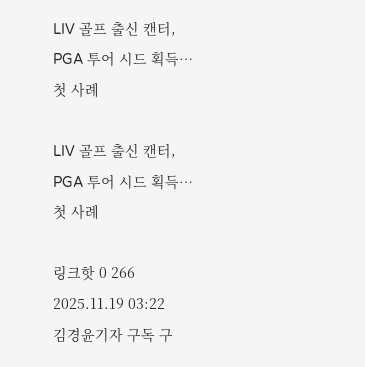LIV 골프 출신 캔터, PGA 투어 시드 획득…첫 사례

LIV 골프 출신 캔터, PGA 투어 시드 획득…첫 사례

링크핫 0 266 2025.11.19 03:22
김경윤기자 구독 구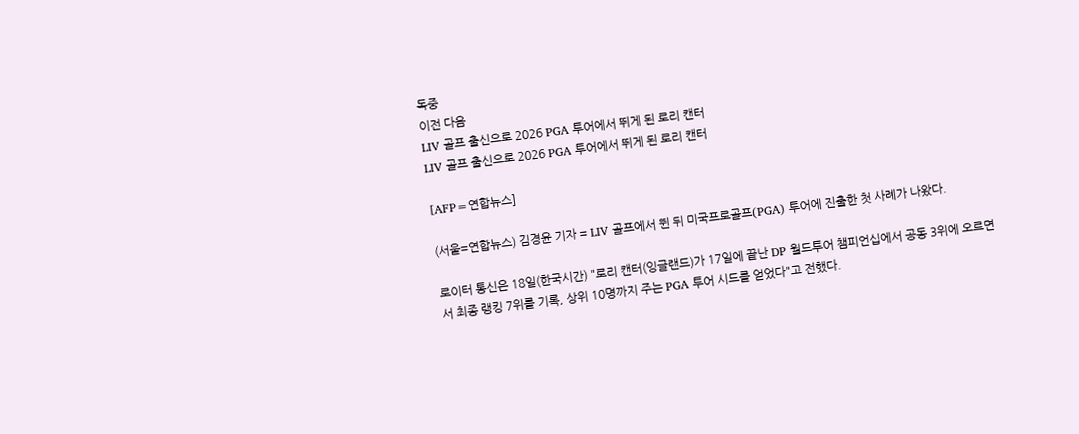독중
이전 다음
LIV 골프 출신으로 2026 PGA 투어에서 뛰게 된 로리 캔터
LIV 골프 출신으로 2026 PGA 투어에서 뛰게 된 로리 캔터

[AFP=연합뉴스]

(서울=연합뉴스) 김경윤 기자 = LIV 골프에서 뛴 뒤 미국프로골프(PGA) 투어에 진출한 첫 사례가 나왔다.

로이터 통신은 18일(한국시간) "로리 캔터(잉글랜드)가 17일에 끝난 DP 월드투어 챔피언십에서 공동 3위에 오르면서 최종 랭킹 7위를 기록, 상위 10명까지 주는 PGA 투어 시드를 얻었다"고 전했다.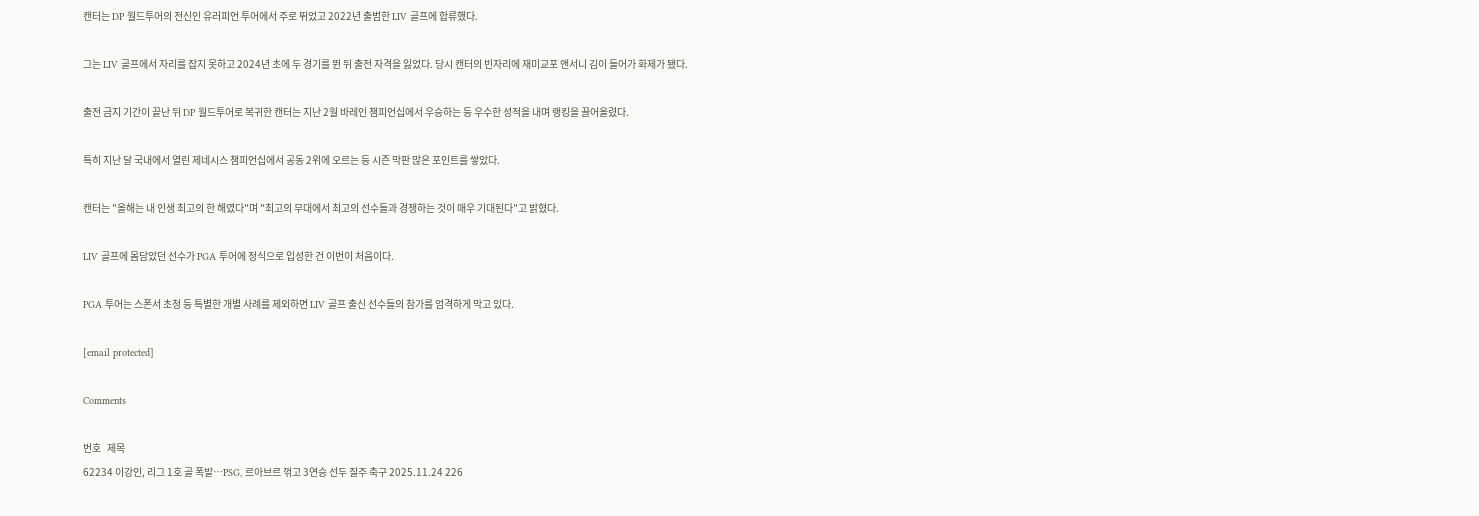캔터는 DP 월드투어의 전신인 유러피언 투어에서 주로 뛰었고 2022년 출범한 LIV 골프에 합류했다.

그는 LIV 골프에서 자리를 잡지 못하고 2024년 초에 두 경기를 뛴 뒤 출전 자격을 잃었다. 당시 캔터의 빈자리에 재미교포 앤서니 김이 들어가 화제가 됐다.

출전 금지 기간이 끝난 뒤 DP 월드투어로 복귀한 캔터는 지난 2월 바레인 챔피언십에서 우승하는 등 우수한 성적을 내며 랭킹을 끌어올렸다.

특히 지난 달 국내에서 열린 제네시스 챔피언십에서 공동 2위에 오르는 등 시즌 막판 많은 포인트를 쌓았다.

캔터는 "올해는 내 인생 최고의 한 해였다"며 "최고의 무대에서 최고의 선수들과 경쟁하는 것이 매우 기대된다"고 밝혔다.

LIV 골프에 몸담았던 선수가 PGA 투어에 정식으로 입성한 건 이번이 처음이다.

PGA 투어는 스폰서 초청 등 특별한 개별 사례를 제외하면 LIV 골프 출신 선수들의 참가를 엄격하게 막고 있다.

[email protected]

Comments

번호   제목
62234 이강인, 리그 1호 골 폭발…PSG, 르아브르 꺾고 3연승 선두 질주 축구 2025.11.24 226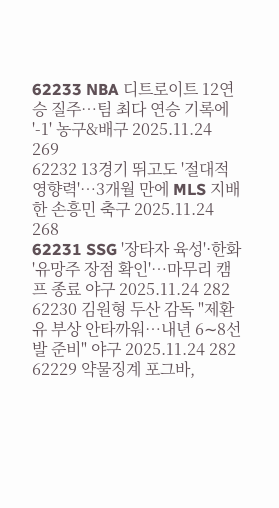62233 NBA 디트로이트 12연승 질주…팀 최다 연승 기록에 '-1' 농구&배구 2025.11.24 269
62232 13경기 뛰고도 '절대적 영향력'…3개월 만에 MLS 지배한 손흥민 축구 2025.11.24 268
62231 SSG '장타자 육성'·한화 '유망주 장점 확인'…마무리 캠프 종료 야구 2025.11.24 282
62230 김원형 두산 감독 "제환유 부상 안타까워…내년 6∼8선발 준비" 야구 2025.11.24 282
62229 약물징계 포그바,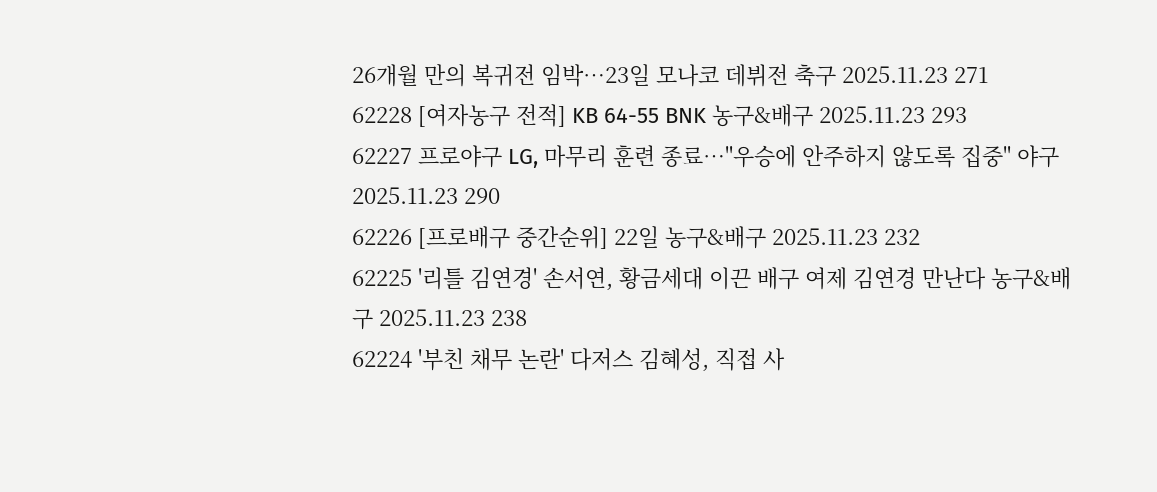26개월 만의 복귀전 임박…23일 모나코 데뷔전 축구 2025.11.23 271
62228 [여자농구 전적] KB 64-55 BNK 농구&배구 2025.11.23 293
62227 프로야구 LG, 마무리 훈련 종료…"우승에 안주하지 않도록 집중" 야구 2025.11.23 290
62226 [프로배구 중간순위] 22일 농구&배구 2025.11.23 232
62225 '리틀 김연경' 손서연, 황금세대 이끈 배구 여제 김연경 만난다 농구&배구 2025.11.23 238
62224 '부친 채무 논란' 다저스 김혜성, 직접 사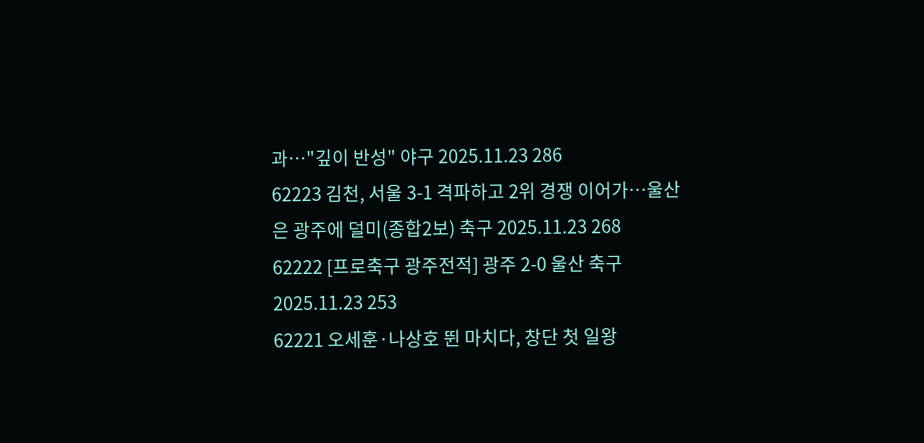과…"깊이 반성" 야구 2025.11.23 286
62223 김천, 서울 3-1 격파하고 2위 경쟁 이어가…울산은 광주에 덜미(종합2보) 축구 2025.11.23 268
62222 [프로축구 광주전적] 광주 2-0 울산 축구 2025.11.23 253
62221 오세훈·나상호 뛴 마치다, 창단 첫 일왕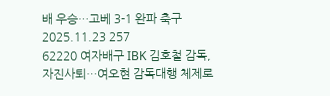배 우승…고베 3-1 완파 축구 2025.11.23 257
62220 여자배구 IBK 김호철 감독, 자진사퇴…여오현 감독대행 체제로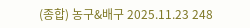(종합) 농구&배구 2025.11.23 248